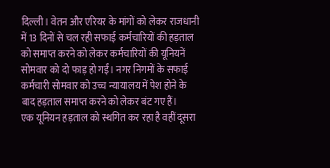दिल्ली। वेतन और एरियर के मांगों को लेकर राजधानी में 13 दिनों से चल रही सफाई कर्मचारियों की हड़ताल को समाप्त करने को लेकर कर्मचारियों की यूनियनें सोमवार को दो फाड़ हो गईं। नगर निगमों के सफाई कर्मचारी सोमवार को उच्च न्यायालय में पेश होने के बाद हड़ताल समाप्त करने को लेकर बंट गए हैं।
एक यूनियन हड़ताल को स्थगित कर रहा है वहीं दूसरा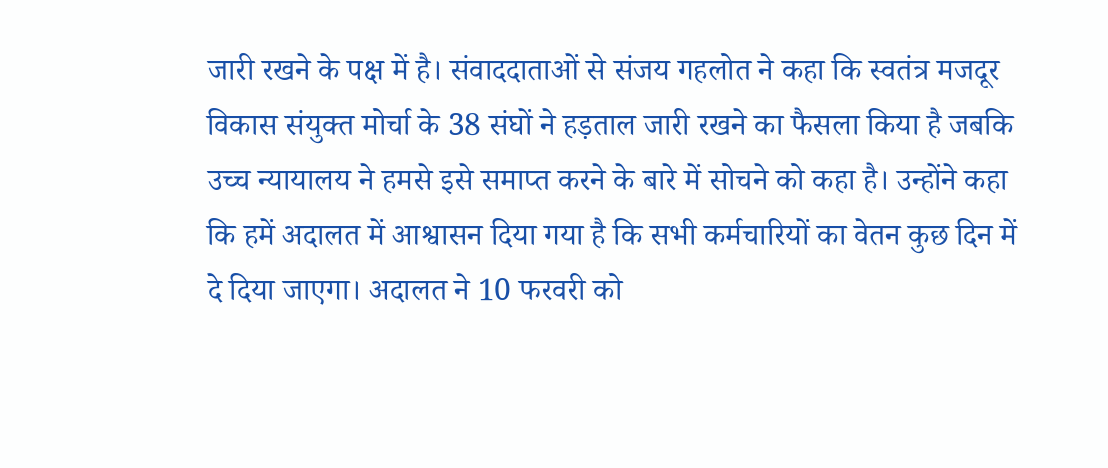जारी रखने के पक्ष में है। संवाददाताओं से संजय गहलोत ने कहा कि स्वतंत्र मजदूर विकास संयुक्त मोर्चा के 38 संघों ने हड़ताल जारी रखने का फैसला किया है जबकि उच्च न्यायालय ने हमसे इसे समाप्त करने के बारे में सोचने को कहा है। उन्होंने कहा कि हमें अदालत में आश्वासन दिया गया है कि सभी कर्मचारियों का वेतन कुछ दिन में दे दिया जाएगा। अदालत ने 10 फरवरी को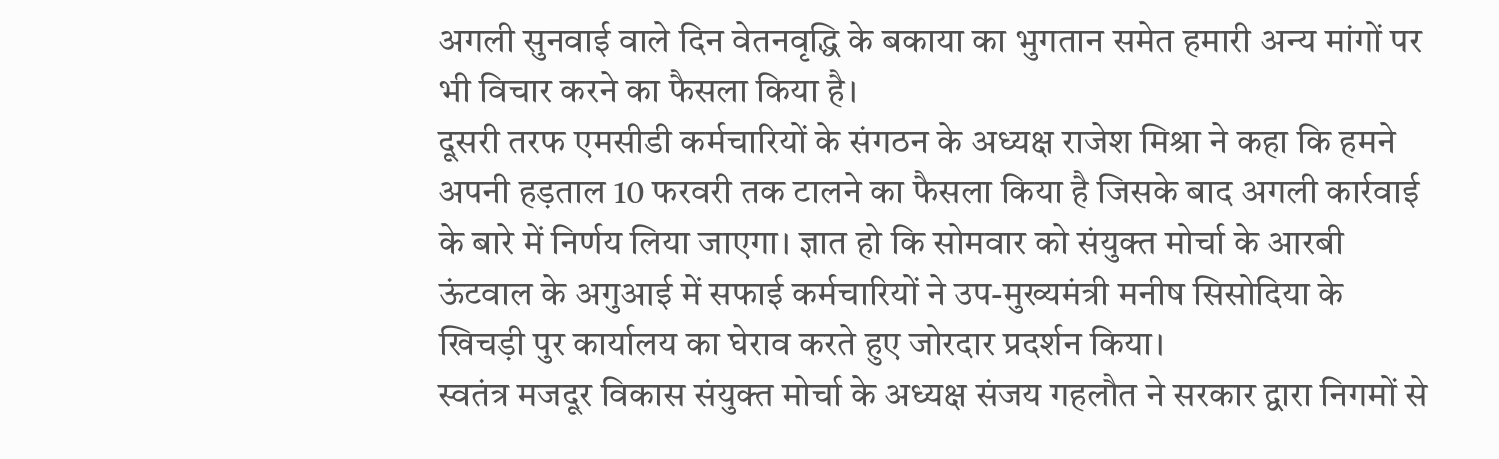अगली सुनवाई वाले दिन वेतनवृद्धि के बकाया का भुगतान समेत हमारी अन्य मांगों पर भी विचार करने का फैसला किया है।
दूसरी तरफ एमसीडी कर्मचारियों के संगठन के अध्यक्ष राजेश मिश्रा ने कहा कि हमने अपनी हड़ताल 10 फरवरी तक टालने का फैसला किया है जिसके बाद अगली कार्रवाई के बारे में निर्णय लिया जाएगा। ज्ञात हो कि सोमवार को संयुक्त मोर्चा के आरबी ऊंटवाल के अगुआई में सफाई कर्मचारियों ने उप-मुख्यमंत्री मनीष सिसोदिया के खिचड़ी पुर कार्यालय का घेराव करते हुए जोरदार प्रदर्शन किया।
स्वतंत्र मजदूर विकास संयुक्त मोर्चा के अध्यक्ष संजय गहलौत ने सरकार द्वारा निगमों से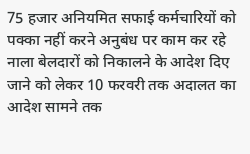75 हजार अनियमित सफाई कर्मचारियों को पक्का नहीं करने अनुबंध पर काम कर रहे नाला बेलदारों को निकालने के आदेश दिए जाने को लेकर 10 फरवरी तक अदालत का आदेश सामने तक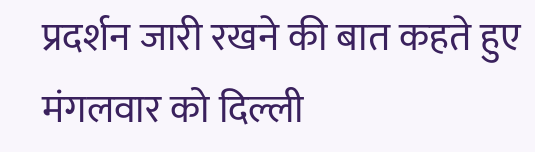प्रदर्शन जारी रखने की बात कहते हुए मंगलवार को दिल्ली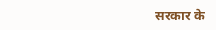सरकार के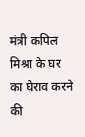मंत्री कपिल मिश्रा के घर का घेराव करने की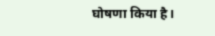घोषणा किया है।